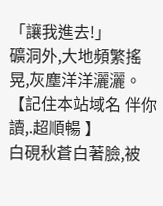「讓我進去!」
礦洞外,大地頻繁搖晃,灰塵洋洋灑灑。 【記住本站域名 伴你讀,.超順暢 】
白硯秋蒼白著臉,被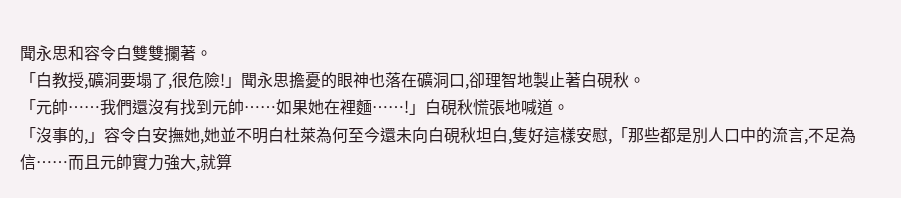聞永思和容令白雙雙攔著。
「白教授,礦洞要塌了,很危險!」聞永思擔憂的眼神也落在礦洞口,卻理智地製止著白硯秋。
「元帥……我們還沒有找到元帥……如果她在裡麵……!」白硯秋慌張地喊道。
「沒事的,」容令白安撫她,她並不明白杜萊為何至今還未向白硯秋坦白,隻好這樣安慰,「那些都是別人口中的流言,不足為信……而且元帥實力強大,就算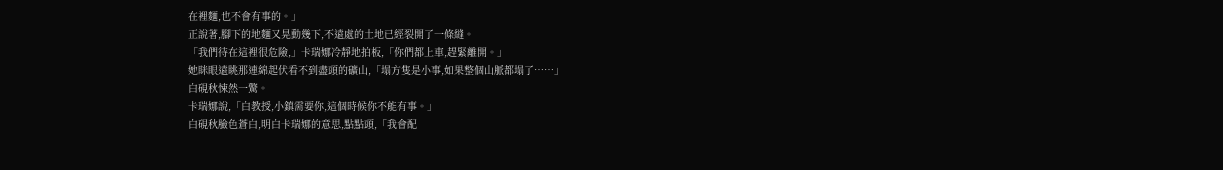在裡麵,也不會有事的。」
正說著,腳下的地麵又晃動幾下,不遠處的土地已經裂開了一條縫。
「我們待在這裡很危險,」卡瑞娜冷靜地拍板,「你們都上車,趕緊離開。」
她眯眼遠眺那連綿起伏看不到盡頭的礦山,「塌方隻是小事,如果整個山脈都塌了……」
白硯秋悚然一驚。
卡瑞娜說,「白教授,小鎮需要你,這個時候你不能有事。」
白硯秋臉色蒼白,明白卡瑞娜的意思,點點頭,「我會配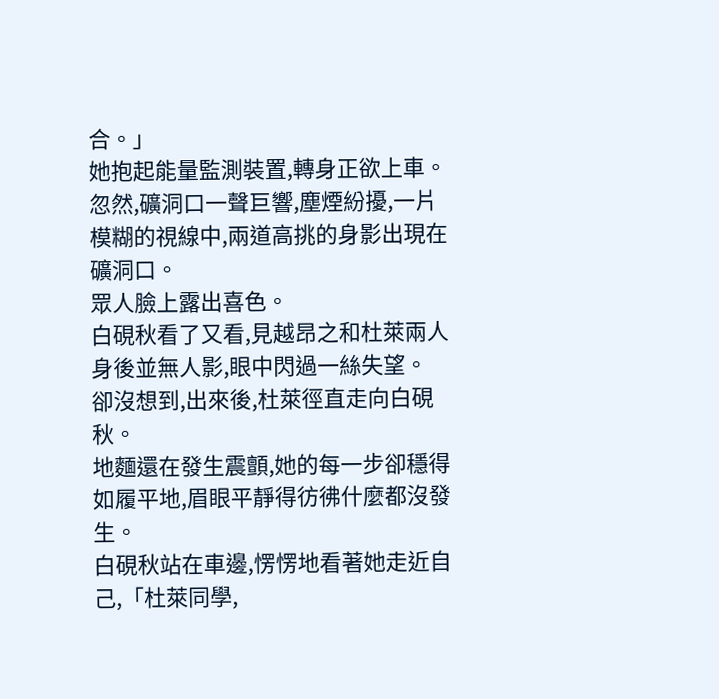合。」
她抱起能量監測裝置,轉身正欲上車。
忽然,礦洞口一聲巨響,塵煙紛擾,一片模糊的視線中,兩道高挑的身影出現在礦洞口。
眾人臉上露出喜色。
白硯秋看了又看,見越昂之和杜萊兩人身後並無人影,眼中閃過一絲失望。
卻沒想到,出來後,杜萊徑直走向白硯秋。
地麵還在發生震顫,她的每一步卻穩得如履平地,眉眼平靜得彷彿什麼都沒發生。
白硯秋站在車邊,愣愣地看著她走近自己,「杜萊同學,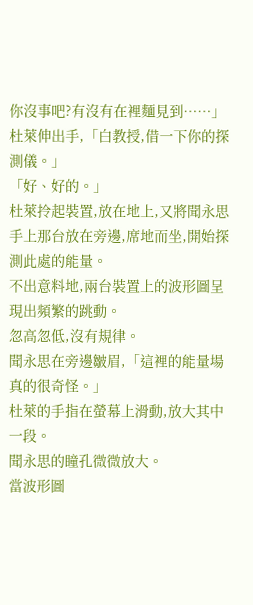你沒事吧?有沒有在裡麵見到……」
杜萊伸出手,「白教授,借一下你的探測儀。」
「好、好的。」
杜萊拎起裝置,放在地上,又將聞永思手上那台放在旁邊,席地而坐,開始探測此處的能量。
不出意料地,兩台裝置上的波形圖呈現出頻繁的跳動。
忽高忽低,沒有規律。
聞永思在旁邊皺眉,「這裡的能量場真的很奇怪。」
杜萊的手指在螢幕上滑動,放大其中一段。
聞永思的瞳孔微微放大。
當波形圖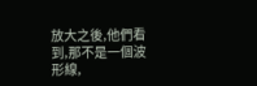放大之後,他們看到,那不是一個波形線,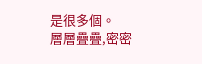是很多個。
層層疊疊,密密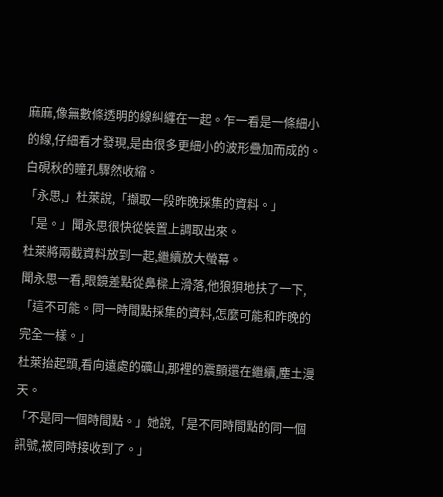麻麻,像無數條透明的線糾纏在一起。乍一看是一條細小的線,仔細看才發現,是由很多更細小的波形疊加而成的。
白硯秋的瞳孔驟然收縮。
「永思,」杜萊說,「擷取一段昨晚採集的資料。」
「是。」聞永思很快從裝置上調取出來。
杜萊將兩截資料放到一起,繼續放大螢幕。
聞永思一看,眼鏡差點從鼻樑上滑落,他狼狽地扶了一下,「這不可能。同一時間點採集的資料,怎麼可能和昨晚的完全一樣。」
杜萊抬起頭,看向遠處的礦山,那裡的震顫還在繼續,塵土漫天。
「不是同一個時間點。」她說,「是不同時間點的同一個訊號,被同時接收到了。」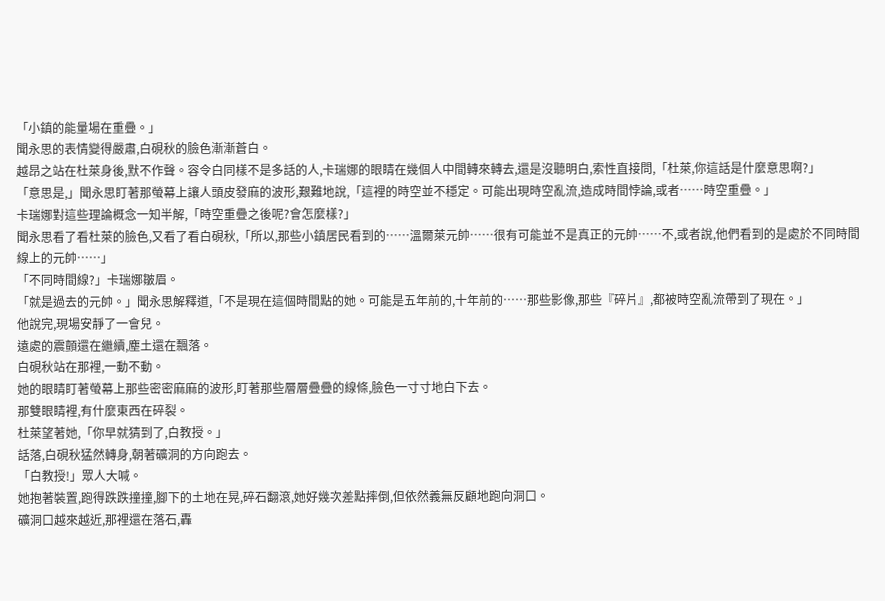「小鎮的能量場在重疊。」
聞永思的表情變得嚴肅,白硯秋的臉色漸漸蒼白。
越昂之站在杜萊身後,默不作聲。容令白同樣不是多話的人,卡瑞娜的眼睛在幾個人中間轉來轉去,還是沒聽明白,索性直接問,「杜萊,你這話是什麼意思啊?」
「意思是,」聞永思盯著那螢幕上讓人頭皮發麻的波形,艱難地說,「這裡的時空並不穩定。可能出現時空亂流,造成時間悖論,或者……時空重疊。」
卡瑞娜對這些理論概念一知半解,「時空重疊之後呢?會怎麼樣?」
聞永思看了看杜萊的臉色,又看了看白硯秋,「所以,那些小鎮居民看到的……溫爾萊元帥……很有可能並不是真正的元帥……不,或者說,他們看到的是處於不同時間線上的元帥……」
「不同時間線?」卡瑞娜皺眉。
「就是過去的元帥。」聞永思解釋道,「不是現在這個時間點的她。可能是五年前的,十年前的……那些影像,那些『碎片』,都被時空亂流帶到了現在。」
他說完,現場安靜了一會兒。
遠處的震顫還在繼續,塵土還在飄落。
白硯秋站在那裡,一動不動。
她的眼睛盯著螢幕上那些密密麻麻的波形,盯著那些層層疊疊的線條,臉色一寸寸地白下去。
那雙眼睛裡,有什麼東西在碎裂。
杜萊望著她,「你早就猜到了,白教授。」
話落,白硯秋猛然轉身,朝著礦洞的方向跑去。
「白教授!」眾人大喊。
她抱著裝置,跑得跌跌撞撞,腳下的土地在晃,碎石翻滾,她好幾次差點摔倒,但依然義無反顧地跑向洞口。
礦洞口越來越近,那裡還在落石,轟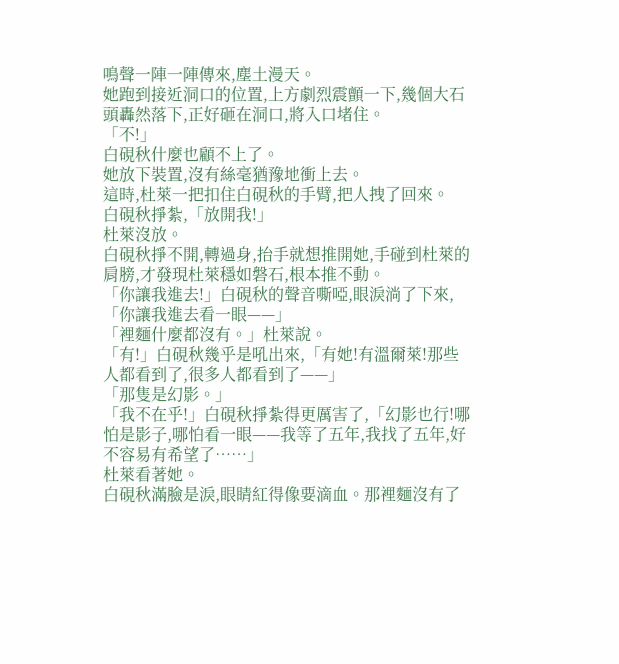鳴聲一陣一陣傳來,塵土漫天。
她跑到接近洞口的位置,上方劇烈震顫一下,幾個大石頭轟然落下,正好砸在洞口,將入口堵住。
「不!」
白硯秋什麼也顧不上了。
她放下裝置,沒有絲毫猶豫地衝上去。
這時,杜萊一把扣住白硯秋的手臂,把人拽了回來。
白硯秋掙紮,「放開我!」
杜萊沒放。
白硯秋掙不開,轉過身,抬手就想推開她,手碰到杜萊的肩膀,才發現杜萊穩如磐石,根本推不動。
「你讓我進去!」白硯秋的聲音嘶啞,眼淚淌了下來,「你讓我進去看一眼——」
「裡麵什麼都沒有。」杜萊說。
「有!」白硯秋幾乎是吼出來,「有她!有溫爾萊!那些人都看到了,很多人都看到了——」
「那隻是幻影。」
「我不在乎!」白硯秋掙紮得更厲害了,「幻影也行!哪怕是影子,哪怕看一眼——我等了五年,我找了五年,好不容易有希望了……」
杜萊看著她。
白硯秋滿臉是淚,眼睛紅得像要滴血。那裡麵沒有了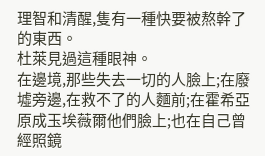理智和清醒,隻有一種快要被熬幹了的東西。
杜萊見過這種眼神。
在邊境,那些失去一切的人臉上;在廢墟旁邊,在救不了的人麵前;在霍希亞原成玉埃薇爾他們臉上;也在自己曾經照鏡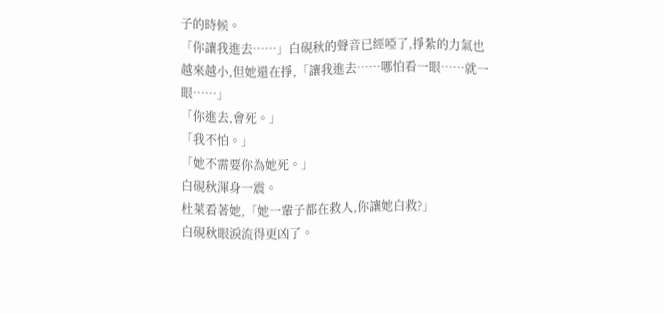子的時候。
「你讓我進去……」白硯秋的聲音已經啞了,掙紮的力氣也越來越小,但她還在掙,「讓我進去……哪怕看一眼……就一眼……」
「你進去,會死。」
「我不怕。」
「她不需要你為她死。」
白硯秋渾身一震。
杜萊看著她,「她一輩子都在救人,你讓她白救?」
白硯秋眼淚流得更凶了。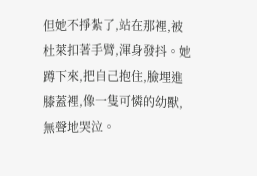但她不掙紮了,站在那裡,被杜萊扣著手臂,渾身發抖。她蹲下來,把自己抱住,臉埋進膝蓋裡,像一隻可憐的幼獸,無聲地哭泣。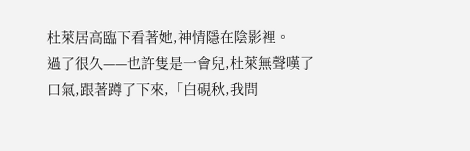杜萊居高臨下看著她,神情隱在陰影裡。
過了很久——也許隻是一會兒,杜萊無聲嘆了口氣,跟著蹲了下來,「白硯秋,我問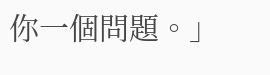你一個問題。」